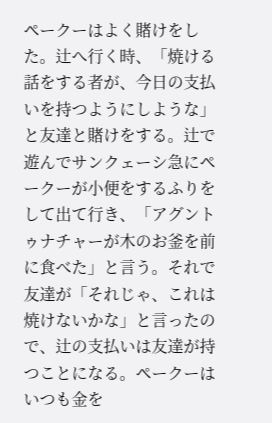ペークーはよく賭けをした。辻へ行く時、「焼ける話をする者が、今日の支払いを持つようにしような」と友達と賭けをする。辻で遊んでサンクェーシ急にペークーが小便をするふりをして出て行き、「アグントゥナチャーが木のお釜を前に食べた」と言う。それで友達が「それじゃ、これは焼けないかな」と言ったので、辻の支払いは友達が持つことになる。ペークーはいつも金を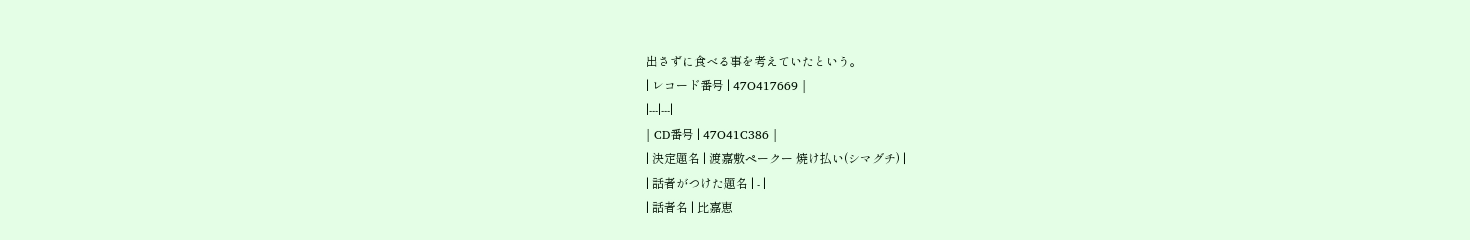出さずに食べる事を考えていたという。
| レコード番号 | 47O417669 |
|---|---|
| CD番号 | 47O41C386 |
| 決定題名 | 渡嘉敷ペークー 焼け払い(シマグチ) |
| 話者がつけた題名 | - |
| 話者名 | 比嘉恵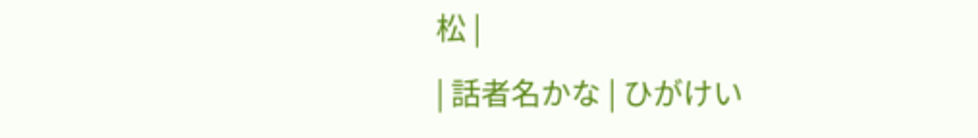松 |
| 話者名かな | ひがけい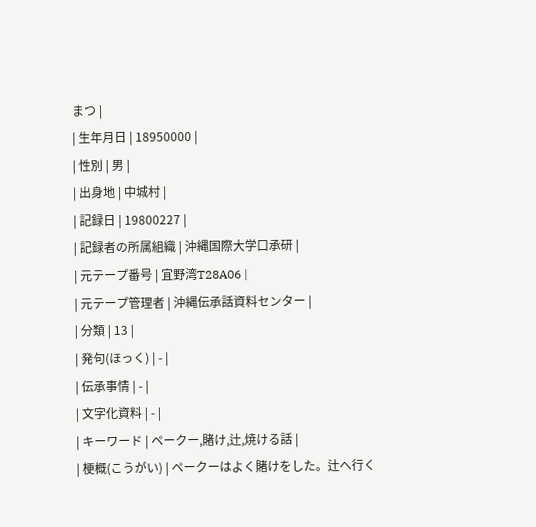まつ |
| 生年月日 | 18950000 |
| 性別 | 男 |
| 出身地 | 中城村 |
| 記録日 | 19800227 |
| 記録者の所属組織 | 沖縄国際大学口承研 |
| 元テープ番号 | 宜野湾T28A06 |
| 元テープ管理者 | 沖縄伝承話資料センター |
| 分類 | 13 |
| 発句(ほっく) | - |
| 伝承事情 | - |
| 文字化資料 | - |
| キーワード | ペークー,賭け,辻,焼ける話 |
| 梗概(こうがい) | ペークーはよく賭けをした。辻へ行く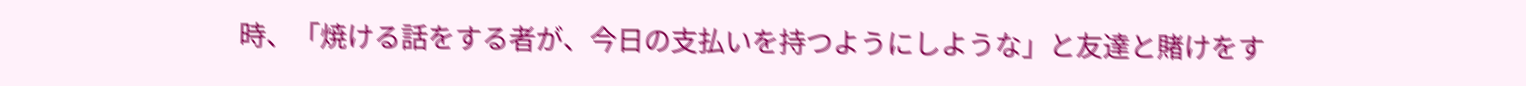時、「焼ける話をする者が、今日の支払いを持つようにしような」と友達と賭けをす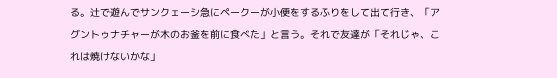る。辻で遊んでサンクェーシ急にペークーが小便をするふりをして出て行き、「アグントゥナチャーが木のお釜を前に食べた」と言う。それで友達が「それじゃ、これは焼けないかな」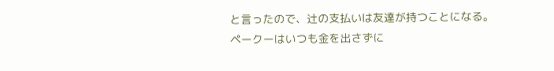と言ったので、辻の支払いは友達が持つことになる。ペークーはいつも金を出さずに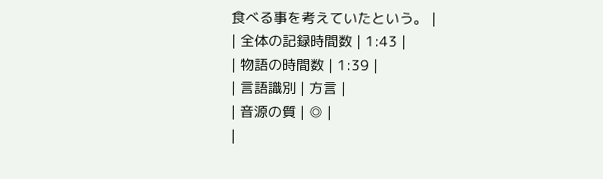食べる事を考えていたという。 |
| 全体の記録時間数 | 1:43 |
| 物語の時間数 | 1:39 |
| 言語識別 | 方言 |
| 音源の質 | ◎ |
|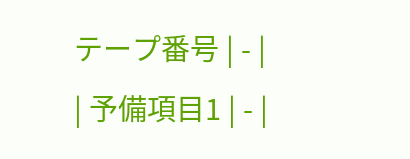テープ番号 | - |
| 予備項目1 | - |